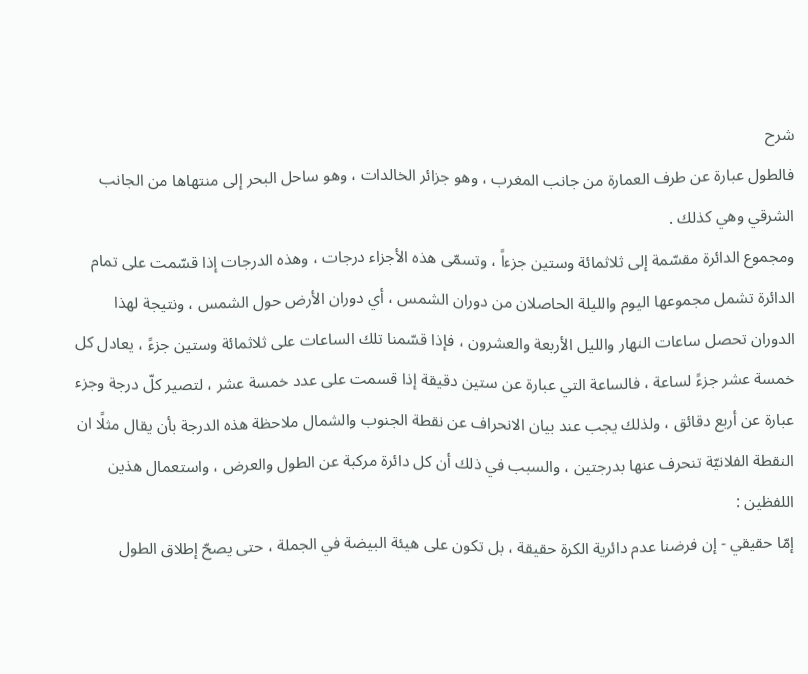شرح
فالطول عبارة عن طرف العمارة من جانب المغرب ، وهو جزائر الخالدات ، وهو ساحل البحر إلى منتهاها من الجانب الشرقي وهي كذلك .
ومجموع الدائرة مقسّمة إلى ثلاثمائة وستين جزءاً ، وتسمّى هذه الأجزاء درجات ، وهذه الدرجات إذا قسّمت على تمام الدائرة تشمل مجموعها اليوم والليلة الحاصلان من دوران الشمس ، أي دوران الأرض حول الشمس ، ونتيجة لهذا الدوران تحصل ساعات النهار والليل الأربعة والعشرون ، فإذا قسّمنا تلك الساعات على ثلاثمائة وستين جزءً ، يعادل كل خمسة عشر جزءً لساعة ، فالساعة التي عبارة عن ستين دقيقة إذا قسمت على عدد خمسة عشر ، لتصير كلّ درجة وجزء عبارة عن أربع دقائق ، ولذلك يجب عند بيان الانحراف عن نقطة الجنوب والشمال ملاحظة هذه الدرجة بأن يقال مثلًا ان النقطة الفلانيّة تنحرف عنها بدرجتين ، والسبب في ذلك أن كل دائرة مركبة عن الطول والعرض ، واستعمال هذين اللفظين :
إمّا حقيقي - إن فرضنا عدم دائرية الكرة حقيقة ، بل تكون على هيئة البيضة في الجملة ، حتى يصحّ إطلاق الطول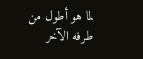لما هو أطول من طرفه الآخر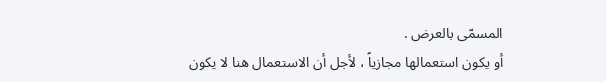المسمّى بالعرض .
أو يكون استعمالها مجازياً ، لأجل أن الاستعمال هنا لا يكون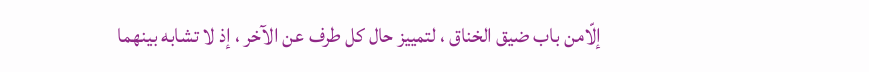إلّامن باب ضيق الخناق ، لتمييز حال كل طرف عن الآخر ، إذ لا تشابه بينهما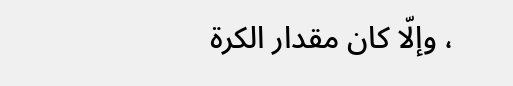، وإلّا كان مقدار الكرة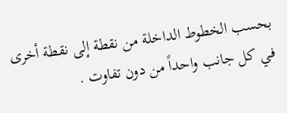بحسب الخطوط الداخلة من نقطة إلى نقطة أخرى في كل جانب واحداً من دون تفاوت .